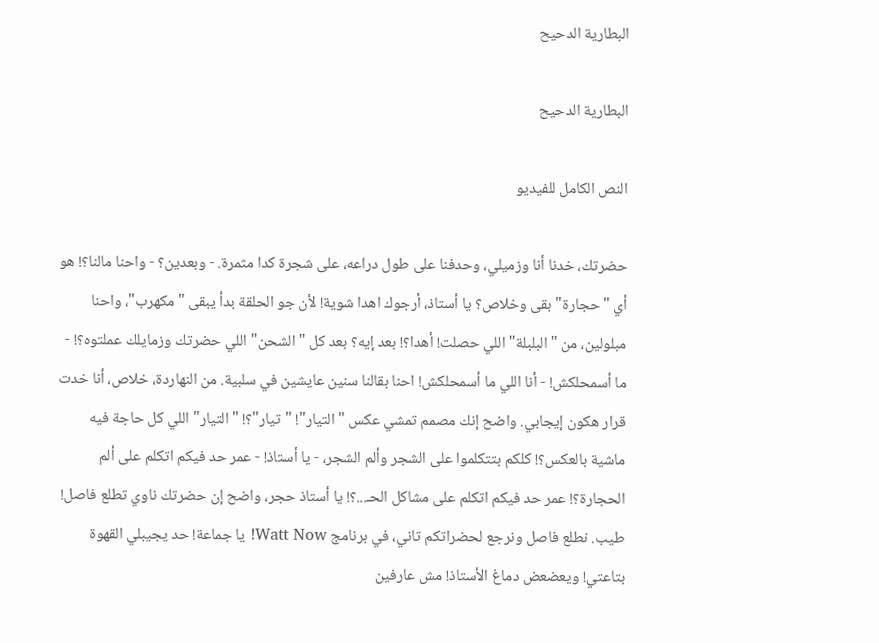البطارية الدحيح

البطارية الدحيح

النص الكامل للفيديو

حضرتك، خدنا أنا وزميلي، وحدفنا على طول دراعه، على شجرة كدا مثمرة. - وبعدين؟ - واحنا مالنا؟! هو أي "حجارة" بقى وخلاص؟ يا أستاذ، أرجوك اهدا شوية! لأن جو الحلقة بدأ يبقى "مكهرب"، واحنا مبلولين، من "البلبلة" اللي حصلت! أهدا؟! بعد إيه؟ بعد كل "الشحن" اللي حضرتك وزمايلك عملتوه؟! - ما أسمحلكش! - أنا اللي ما أسمحلكش! احنا بقالنا سنين عايشين في سلبية. من النهاردة، خلاص، أنا خدت قرار هكون إيجابي. واضح إنك مصمم تمشي عكس "التيار"! "تيار"؟! "التيار" اللي كل حاجة فيه ماشية بالعكس؟! كلكم بتتكلموا على الشجر وألم الشجر، - يا أستاذ! - عمر حد فيكم اتكلم على ألم الحجارة؟! عمر حد فيكم اتكلم على مشاكل الحـ...؟! يا أستاذ حجر، واضح إن حضرتك ناوي تطلع فاصل! طيب. نطلع فاصل ونرجع لحضراتكم تاني، في برنامج Watt Now! يا جماعة! حد يجيبلي القهوة بتاعتي! ويعضعض دماغ الأستاذ! مش عارفين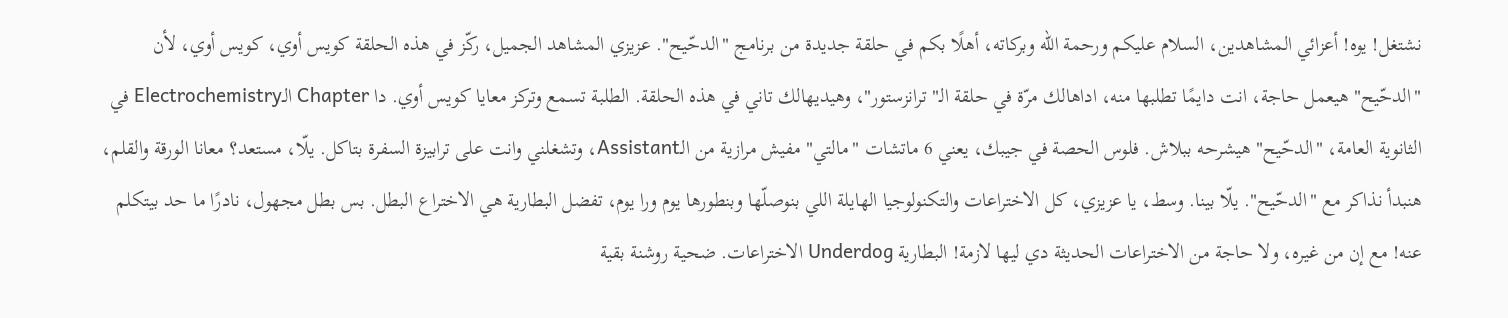نشتغل! يوه! أعزائي المشاهدين، السلام عليكم ورحمة الله وبركاته، أهلًا بكم في حلقة جديدة من برنامج "الدحّيح". عزيزي المشاهد الجميل، ركّز في هذه الحلقة كويس أوي، كويس أوي، لأن "الدحّيح" هيعمل حاجة، انت دايمًا تطلبها منه، اداهالك مرّة في حلقة الـ"ترانزستور"، وهيديهالك تاني في هذه الحلقة. الطلبة تسمع وتركز معايا كويس أوي. دا Chapter الـElectrochemistry في الثانوية العامة، "الدحّيح" هيشرحه ببلاش. فلوس الحصة في جيبك، يعني 6 ماتشات "مالتي" مفيش مرازية من الـAssistant، وتشغلني وانت على ترابيزة السفرة بتاكل. يلّا، مستعد؟ معانا الورقة والقلم، هنبدأ نذاكر مع "الدحّيح". يلّا بينا. وسط، يا عزيزي، كل الاختراعات والتكنولوجيا الهايلة اللي بنوصلّها وبنطورها يوم ورا يوم، تفضل البطارية هي الاختراع البطل. بس بطل مجهول، نادرًا ما حد بيتكلم عنه! مع إن من غيره، ولا حاجة من الاختراعات الحديثة دي ليها لازمة! البطارية Underdog الاختراعات. ضحية روشنة بقية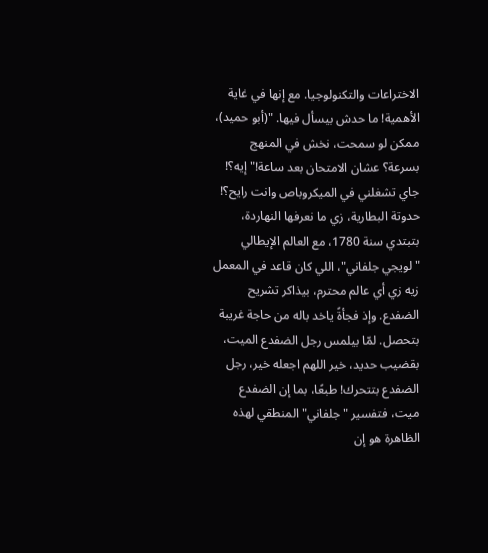الاختراعات والتكنولوجيا. مع إنها في غاية الأهمية! ما حدش بيسأل فيها. "(أبو حميد)، ممكن لو سمحت، نخش في المنهج بسرعة؟ عشان الامتحان بعد ساعة!" إيه؟! جاي تشغلني في الميكروباص وانت رايح؟! حدوتة البطارية، زي ما نعرفها النهاردة، بتبتدي سنة 1780، مع العالم الإيطالي "لويجي جلفاني"، اللي كان قاعد في المعمل زيه زي أي عالم محترم، بيذاكر تشريح الضفدع. وإذ فجأةً ياخد باله من حاجة غريبة بتحصل. لمّا بيلمس رجل الضفدع الميت، بقضيب حديد، خير اللهم اجعله خير، رجل الضفدع بتتحرك! طبعًا، بما إن الضفدع ميت، فتفسير "جلفاني" المنطقي لهذه الظاهرة هو إن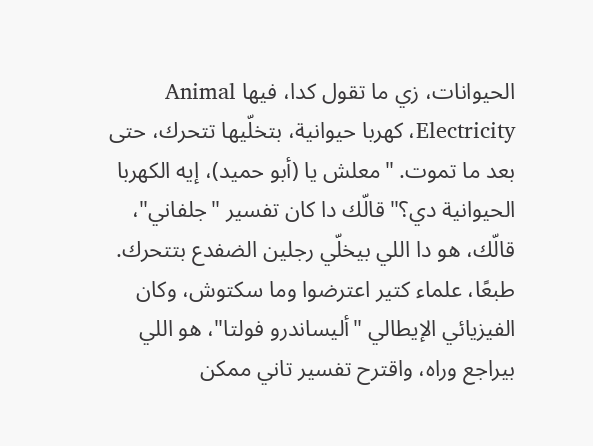الحيوانات، زي ما تقول كدا، فيها Animal Electricity، كهربا حيوانية، بتخلّيها تتحرك، حتى بعد ما تموت. "معلش يا (أبو حميد)، إيه الكهربا الحيوانية دي؟" قالّك دا كان تفسير "جلفاني"، قالّك، هو دا اللي بيخلّي رجلين الضفدع بتتحرك. طبعًا، علماء كتير اعترضوا وما سكتوش، وكان الفيزيائي الإيطالي "أليساندرو فولتا"، هو اللي بيراجع وراه، واقترح تفسير تاني ممكن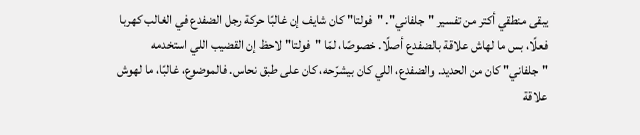يبقى منطقي أكتر من تفسير "جلفاني". "فولتا" كان شايف إن غالبًا حركة رجل الضفدع في الغالب كهربا فعلًا، بس ما لهاش علاقة بالضفدع أصلًا. خصوصًا، لمّا "فولتا" لاحظ إن القضيب اللي استخدمه "جلفاني" كان من الحديد. والضفدع، اللي كان بيشرّحه، كان على طبق نحاس. فالموضوع، غالبًا، ما لهوش علاقة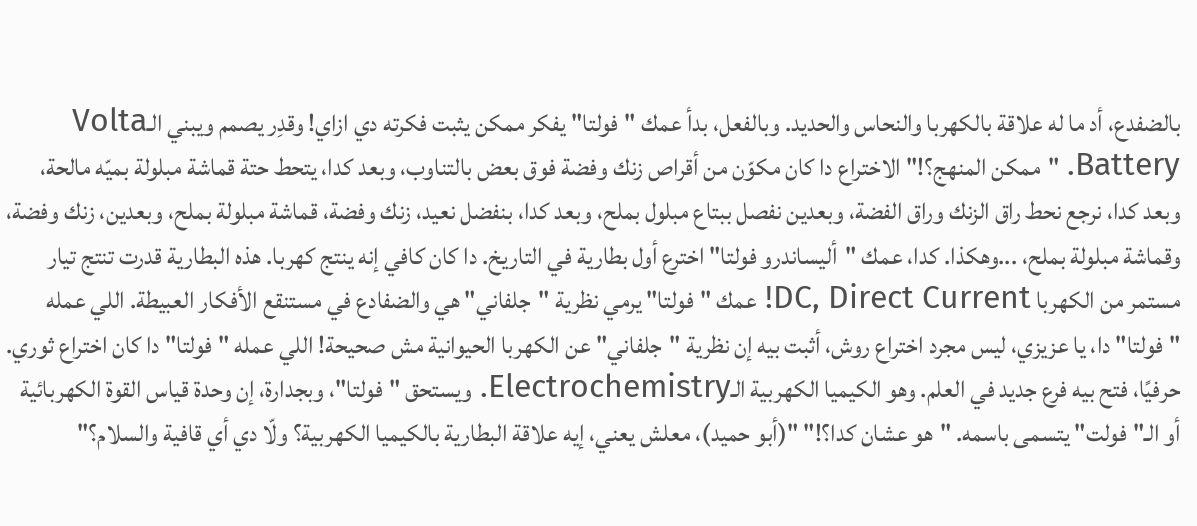بالضفدع، أد ما له علاقة بالكهربا والنحاس والحديد. وبالفعل، بدأ عمك "فولتا" يفكر ممكن يثبت فكرته دي ازاي! وقدِر يصمم ويبني الـVolta Battery. "ممكن المنهج؟!" الاختراع دا كان مكوّن من أقراص زنك وفضة فوق بعض بالتناوب، وبعد كدا، يتحط حتة قماشة مبلولة بميّه مالحة، وبعد كدا، نرجع نحط راق الزنك وراق الفضة، وبعدين نفصل ببتاع مبلول بملح، وبعد كدا، بنفضل نعيد، زنك وفضة، قماشة مبلولة بملح، وبعدين، زنك وفضة، وقماشة مبلولة بملح، ...وهكذا. كدا، عمك "أليساندرو فولتا" اخترع أول بطارية في التاريخ. دا كان كافي إنه ينتج كهربا. هذه البطارية قدرت تنتج تيار مستمر من الكهربا DC, Direct Current! عمك "فولتا" يرمي نظرية "جلفاني" هي والضفادع في مستنقع الأفكار العبيطة. اللي عمله "فولتا" دا، يا عزيزي، ليس مجرد اختراع روش، أثبت بيه إن نظرية "جلفاني" عن الكهربا الحيوانية مش صحيحة! اللي عمله "فولتا" دا كان اختراع ثوري. حرفيًا، فتح بيه فرع جديد في العلم. وهو الكيميا الكهربية الـElectrochemistry. ويستحق "فولتا"، وبجدارة، إن وحدة قياس القوة الكهربائية أو الـ"فولت" يتسمى باسمه. "هو عشان كدا؟!" "(أبو حميد)، معلش يعني، إيه علاقة البطارية بالكيميا الكهربية؟ ولّا دي أي قافية والسلام؟"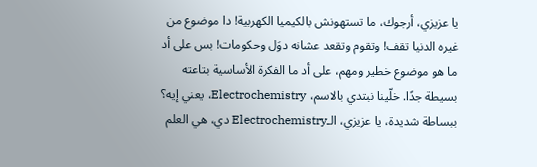يا عزيزي، أرجوك، ما تستهونش بالكيميا الكهربية! دا موضوع من غيره الدنيا تقف! وتقوم وتقعد عشانه دوَل وحكومات! بس على أد ما هو موضوع خطير ومهم، على أد ما الفكرة الأساسية بتاعته بسيطة جدًا. خلّينا نبتدي بالاسم، Electrochemistry، يعني إيه؟ ببساطة شديدة، يا عزيزي، الـElectrochemistry دي، هي العلم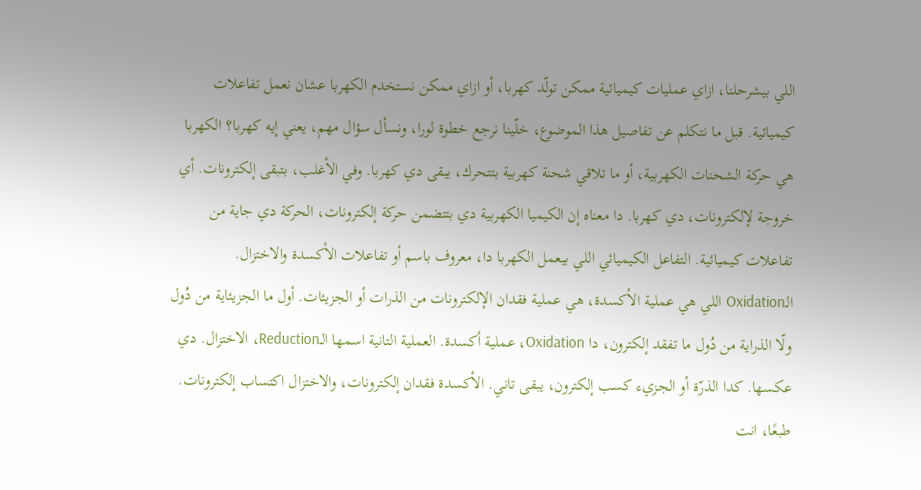اللي بيشرحلنا، ازاي عمليات كيميائية ممكن تولّد كهربا، أو ازاي ممكن نستخدم الكهربا عشان نعمل تفاعلات كيميائية. قبل ما نتكلم عن تفاصيل هذا الموضوع، خلّينا نرجع خطوة لورا، ونسأل سؤال مهم، يعني إيه كهربا؟ الكهربا هي حركة الشحنات الكهربية، أو ما تلاقي شحنة كهربية بتتحرك، يبقى دي كهربا. وفي الأغلب، بتبقى إلكترونات. أي خروجة لإلكترونات، دي كهربا. دا معناه إن الكيميا الكهربية دي بتتضمن حركة إلكترونات، الحركة دي جاية من تفاعلات كيميائية. التفاعل الكيميائي اللي بيعمل الكهربا دا، معروف باسم أو تفاعلات الأكسدة والاختزال. الـOxidation اللي هي عملية الأكسدة، هي عملية فقدان الإلكترونات من الذرات أو الجزيئات. أول ما الجزيئاية من دُول ولّا الذراية من دُول ما تفقد إلكترون، دا Oxidation، عملية أكسدة. العملية التانية اسمها الـReduction، الاختزال. دي عكسها. كدا الذرّة أو الجزيء كسب إلكترون، يبقى تاني. الأكسدة فقدان إلكترونات، والاختزال اكتساب إلكترونات. طبعًا، انت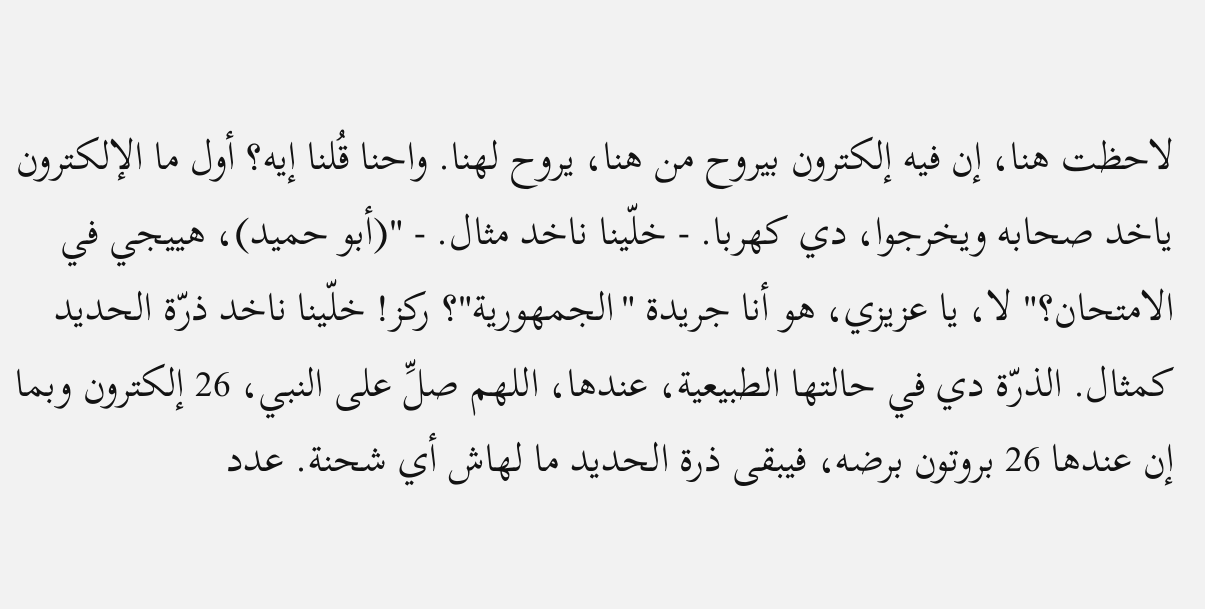لاحظت هنا، إن فيه إلكترون بيروح من هنا، يروح لهنا. واحنا قُلنا إيه؟ أول ما الإلكترون ياخد صحابه ويخرجوا، دي كهربا. - خلّينا ناخد مثال. - "(أبو حميد)، هييجي في الامتحان؟" لا، يا عزيزي، هو أنا جريدة "الجمهورية"؟ ركز! خلّينا ناخد ذرّة الحديد كمثال. الذرّة دي في حالتها الطبيعية، عندها، اللهم صلِّ على النبي، 26 إلكترون وبما إن عندها 26 بروتون برضه، فيبقى ذرة الحديد ما لهاش أي شحنة. عدد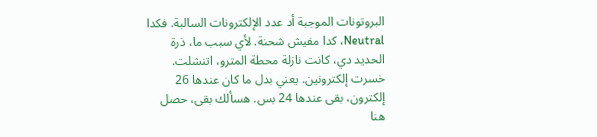البروتونات الموجبة أد عدد الإلكترونات السالبة. فكدا Neutral، كدا مفيش شحنة. لأي سبب ما، ذرة الحديد دي، كانت نازلة محطة المترو، اتنشلت. خسرت إلكترونين. يعني بدل ما كان عندها 26 إلكترون، بقى عندها 24 بس. هسألك بقى، حصل هنا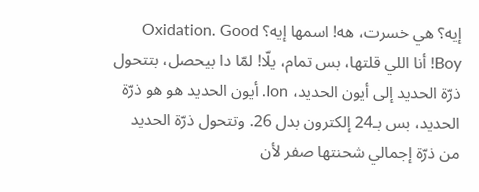إيه؟ هي خسرت، هه! اسمها إيه؟ Oxidation. Good Boy! أنا اللي قلتها، بس تمام، يلّا! لمّا دا بيحصل، بتتحول ذرّة الحديد إلى أيون الحديد، Ion. أيون الحديد هو هو ذرّة الحديد، بس بـ24 إلكترون بدل 26. وتتحول ذرّة الحديد من ذرّة إجمالي شحنتها صفر لأن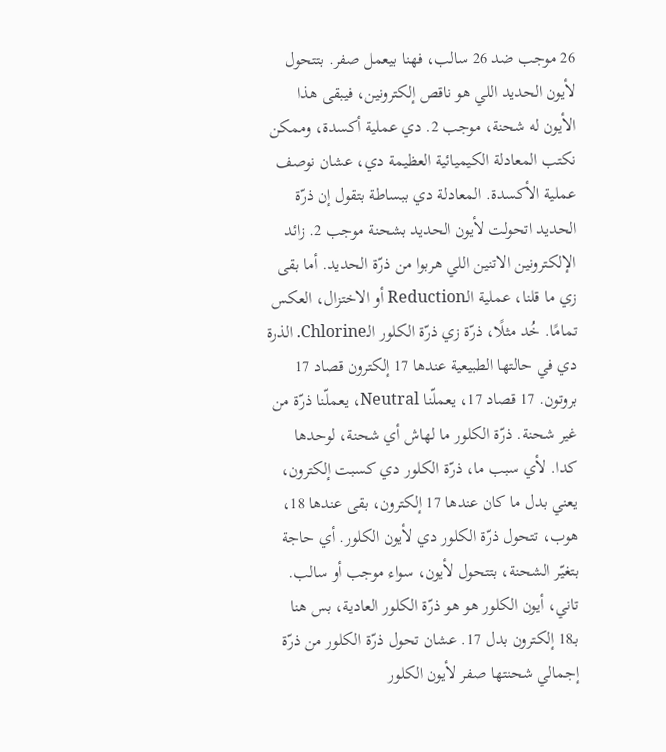26 موجب ضد 26 سالب، فهنا بيعمل صفر. بتتحول لأيون الحديد اللي هو ناقص إلكترونين، فيبقى هذا الأيون له شحنة، موجب 2. دي عملية أكسدة، وممكن نكتب المعادلة الكيميائية العظيمة دي، عشان نوصف عملية الأكسدة. المعادلة دي ببساطة بتقول إن ذرّة الحديد اتحولت لأيون الحديد بشحنة موجب 2. زائد الإلكترونين الاتنين اللي هربوا من ذرّة الحديد. أما بقى زي ما قلنا، عملية الـReduction أو الاختزال، العكس تمامًا. خُد مثلًا، ذرّة زي ذرّة الكلور الـChlorine. الذرة دي في حالتها الطبيعية عندها 17 إلكترون قصاد 17 بروتون. 17 قصاد 17، يعملّنا Neutral، يعملّنا ذرّة من غير شحنة. ذرّة الكلور ما لهاش أي شحنة، لوحدها كدا. لأي سبب ما، ذرّة الكلور دي كسبت إلكترون، يعني بدل ما كان عندها 17 إلكترون، بقى عندها 18، هوب، تتحول ذرّة الكلور دي لأيون الكلور. أي حاجة بتغيّر الشحنة، بتتحول لأيون، سواء موجب أو سالب. تاني، أيون الكلور هو هو ذرّة الكلور العادية، بس هنا بـ18 إلكترون بدل 17. عشان تحول ذرّة الكلور من ذرّة إجمالي شحنتها صفر لأيون الكلور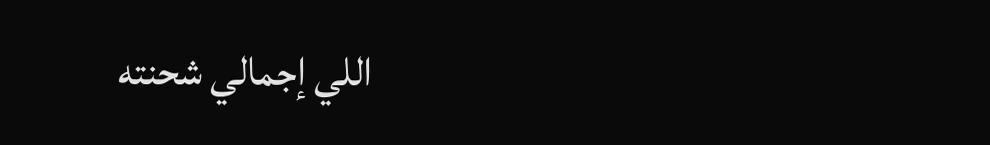اللي إجمالي شحنته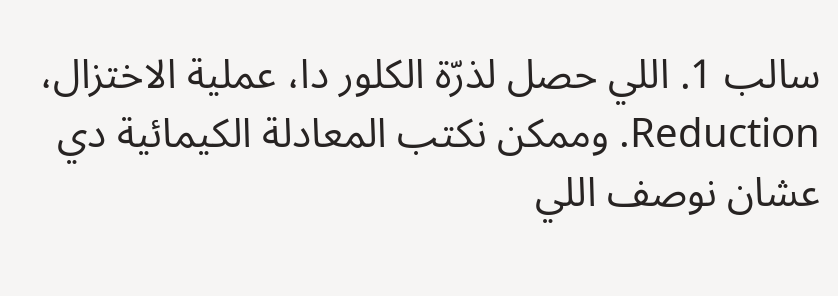سالب 1. اللي حصل لذرّة الكلور دا، عملية الاختزال، Reduction. وممكن نكتب المعادلة الكيمائية دي عشان نوصف اللي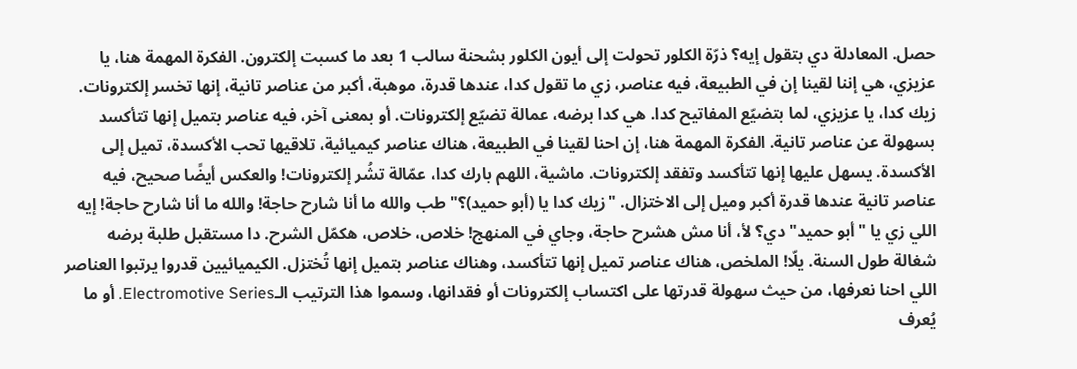حصل. المعادلة دي بتقول إيه؟ ذرّة الكلور تحولت إلى أيون الكلور بشحنة سالب 1 بعد ما كسبت إلكترون. الفكرة المهمة هنا، يا عزيزي، هي إننا لقينا إن في الطبيعة، فيه عناصر، زي ما تقول كدا، عندها قدرة، موهبة، أكبر من عناصر تانية، إنها تخسر إلكترونات. زيك كدا، يا عزيزي، لما بتضيّع المفاتيح كدا. هي كدا برضه، عمالة تضيّع إلكترونات. أو بمعنى آخر، فيه عناصر بتميل إنها تتأكسد بسهولة عن عناصر تانية. الفكرة المهمة هنا، إن احنا لقينا في الطبيعة، هناك عناصر كيميائية، تلاقيها تحب الأكسدة، تميل إلى الأكسدة. يسهل عليها إنها تتأكسد وتفقد إلكترونات. ماشية، اللهم بارك كدا، عمّالة تشُر إلكترونات! والعكس أيضًا صحيح، فيه عناصر تانية عندها قدرة أكبر وميل إلى الاختزال. "زيك كدا يا (أبو حميد)؟" طب والله ما أنا شارح حاجة! والله ما أنا شارح حاجة! إيه اللي زي يا "أبو حميد" دي؟ لأ، أنا مش هشرح حاجة، وجاي في المنهج! خلاص، خلاص، هكمّل الشرح. دا مستقبل طلبة برضه شغالة طول السنة. يلّا! الملخص، هناك عناصر تميل إنها تتأكسد، وهناك عناصر بتميل إنها تُختزل. الكيميائيين قدروا يرتبوا العناصر اللي احنا نعرفها، من حيث سهولة قدرتها على اكتساب إلكترونات أو فقدانها، وسموا هذا الترتيب الـElectromotive Series. أو ما يُعرف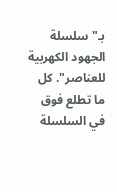بـ"سلسلة الجهود الكهربية للعناصر". كل ما تطلع فوق في السلسلة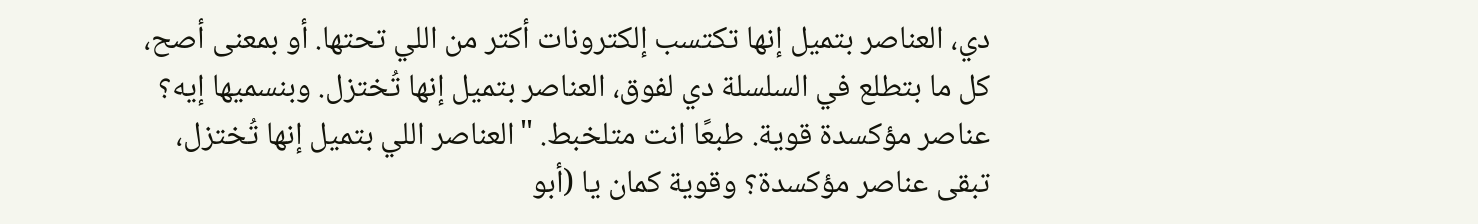دي، العناصر بتميل إنها تكتسب إلكترونات أكتر من اللي تحتها. أو بمعنى أصح، كل ما بتطلع في السلسلة دي لفوق، العناصر بتميل إنها تُختزل. وبنسميها إيه؟ عناصر مؤكسدة قوية. طبعًا انت متلخبط. "العناصر اللي بتميل إنها تُختزل، تبقى عناصر مؤكسدة؟ وقوية كمان يا (أبو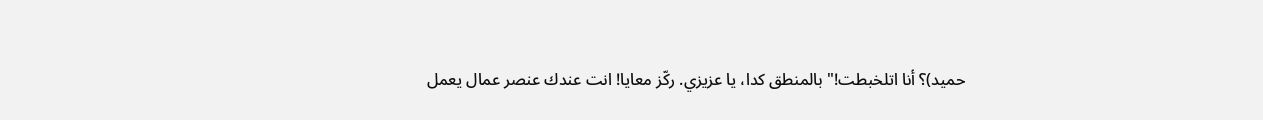حميد)؟ أنا اتلخبطت!" بالمنطق كدا، يا عزيزي. ركّز معايا! انت عندك عنصر عمال يعمل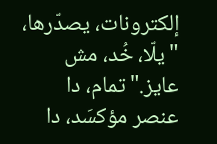إلكترونات، يصدّرها، "يلّا، خُد، مش عايز." تمام، دا عنصر مؤكسَد، دا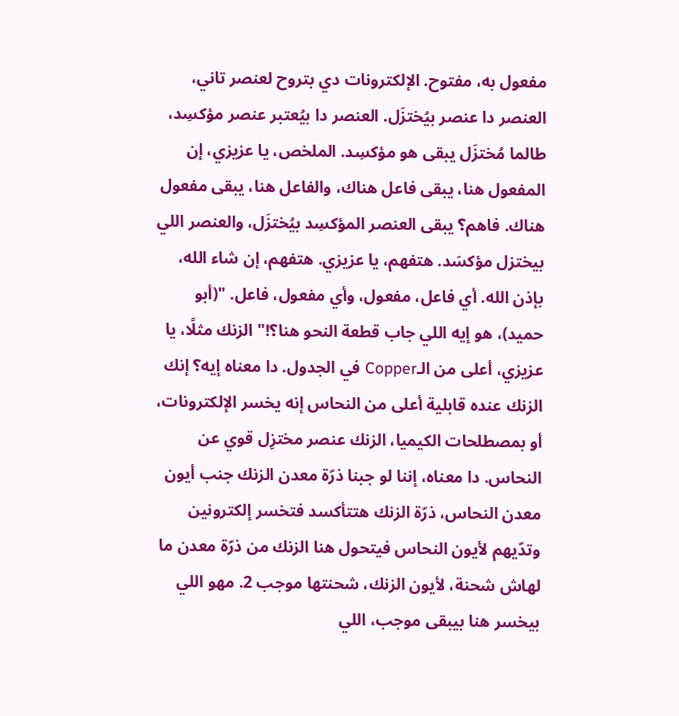مفعول به، مفتوح. الإلكترونات دي بتروح لعنصر تاني، العنصر دا عنصر بيُختزَل. العنصر دا بيُعتبر عنصر مؤكسِد، طالما مُختزَل يبقى هو مؤكسِد. الملخص، يا عزيزي، إن المفعول هنا، يبقى فاعل هناك، والفاعل هنا، يبقى مفعول هناك. فاهم؟ يبقى العنصر المؤكسِد بيُختزَل، والعنصر اللي بيختزل مؤكسَد. هتفهم، يا عزيزي. هتفهم، إن شاء الله، بإذن الله. أي فاعل، مفعول، وأي مفعول، فاعل. "(أبو حميد)، هو إيه اللي جاب قطعة النحو هنا؟!" الزنك مثلًا، يا عزيزي، أعلى من الـCopper في الجدول. دا معناه إيه؟ إنك الزنك عنده قابلية أعلى من النحاس إنه يخسر الإلكترونات، أو بمصطلحات الكيميا، الزنك عنصر مختزِل قوي عن النحاس. دا معناه، إننا لو جبنا ذرّة معدن الزنك جنب أيون معدن النحاس، ذرّة الزنك هتتأكسد فتخسر إلكترونين وتدّيهم لأيون النحاس فيتحول هنا الزنك من ذرّة معدن ما لهاش شحنة، لأيون الزنك، شحنتها موجب 2. مهو اللي بيخسر هنا بيبقى موجب، اللي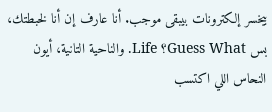بيخسر إلكترونات بيبقى موجب. أنا عارف إن أنا لخبطتك، بس Guess What؟ Life. والناحية التانية، أيون النحاس اللي اكتسب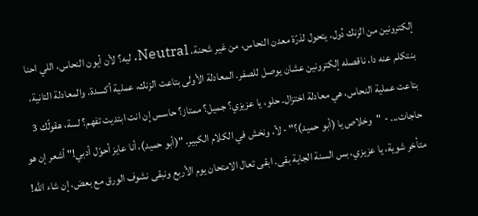إلكترونين من الزنك دُول، يتحول لذرّة معدن النحاس، من غير شحنة، Neutral. ليه؟ لأن أيون النحاس، اللي احنا بنتكلم عنه دا، ناقصله إلكترونين عشان يوصل للصفر. المعادلة الأولى بتاعت الزنك، عملية أكسدة. والمعادلة التانية، بتاعت عملية النحاس، هي معادلة اختزال. حلو، يا عزيزي؟ جميل؟ ممتاز؟ حاسس إن انت ابتديت تفهم؟ لسة، هقولّك 3 حاجات... - "وخلاص يا (أبو حميد)؟" - لأ، ونخش في الكلام الكبير. "(أبو حميد)، أنا عايز أحوّل أدبي!" أشعر إن هو متأخر شوية، يا عزيزي، بس السنة الجاية بقى. ابقى تعال الامتحان يوم الأربع ونبقى نشوف الورق مع بعض، إن شاء الله!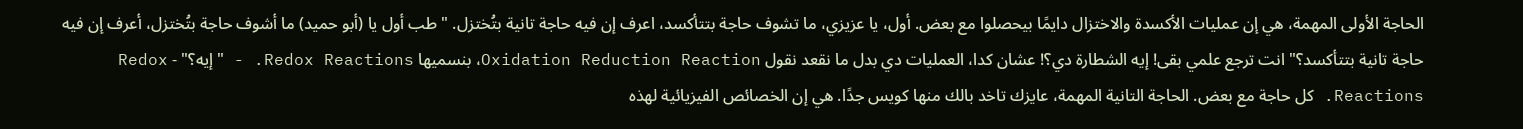الحاجة الأولى المهمة، هي إن عمليات الأكسدة والاختزال دايمًا بيحصلوا مع بعض. أول، يا عزيزي، ما تشوف حاجة بتتأكسد، اعرف إن فيه حاجة تانية بتُختزل. "طب أول يا (أبو حميد) ما أشوف حاجة بتُختزل، أعرف إن فيه حاجة تانية بتتأكسد؟" انت ترجع علمي بقى! إيه الشطارة دي؟! عشان كدا، العمليات دي بدل ما نقعد نقول Oxidation Reduction Reaction، بنسميها Redox Reactions. - "إيه؟" - Redox Reactions. كل حاجة مع بعض. الحاجة التانية المهمة، عايزك تاخد بالك منها كويس جدًا. هي إن الخصائص الفيزيائية لهذه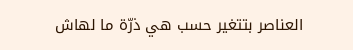العناصر بتتغير حسب هي ذرّة ما لهاش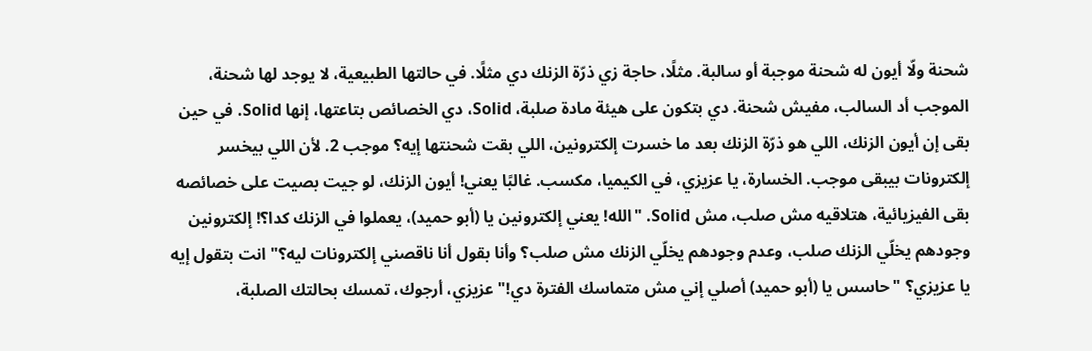شحنة ولّا أيون له شحنة موجبة أو سالبة. مثلًا، حاجة زي ذرّة الزنك دي مثلًا. في حالتها الطبيعية، لا يوجد لها شحنة، الموجب أد السالب، مفيش شحنة. دي بتكون على هيئة مادة صلبة، Solid، دي الخصائص بتاعتها، إنها Solid. في حين بقى إن أيون الزنك، اللي هو ذرّة الزنك بعد ما خسرت إلكترونين، اللي بقت شحنتها إيه؟ موجب 2. لأن اللي بيخسر إلكترونات بيبقى موجب. الخسارة، يا عزيزي، في الكيميا، مكسب. غالبًا يعني! أيون الزنك، لو جيت بصيت على خصائصه بقى الفيزيائية، هتلاقيه مش صلب، مش Solid. "الله! يعني إلكترونين يا (أبو حميد)، يعملوا في الزنك كدا؟! إلكترونين وجودهم يخلّي الزنك صلب، وعدم وجودهم يخلّي الزنك مش صلب؟ وأنا بقول أنا ناقصني إلكترونات ليه؟" انت بتقول إيه يا عزيزي؟ "حاسس يا (أبو حميد) أصلي إني مش متماسك الفترة دي!" عزيزي، أرجوك، تمسك بحالتك الصلبة،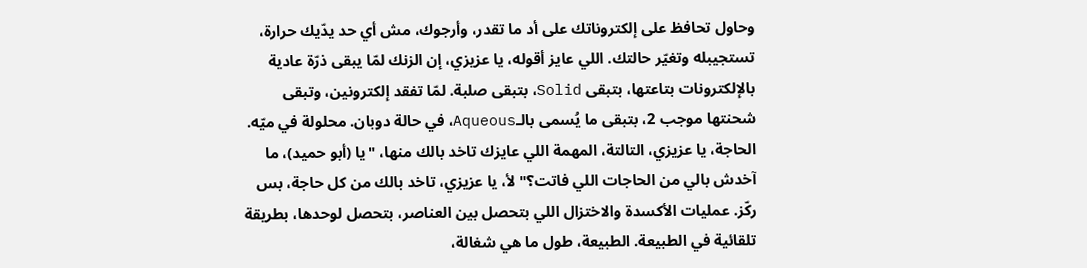وحاول تحافظ على إلكتروناتك على أد ما تقدر، وأرجوك، مش أي حد يدّيك حرارة، تستجيبله وتغيّر حالتك. اللي عايز أقوله، يا عزيزي، إن الزنك لمّا يبقى ذرّة عادية بالإلكترونات بتاعتها، بتبقى Solid، بتبقى صلبة. لمّا تفقد إلكترونين، وتبقى شحنتها موجب 2، بتبقى ما يُسمى بالـAqueous، في حالة دوبان. محلولة في ميّه. الحاجة، يا عزيزي، التالتة، المهمة اللي عايزك تاخد بالك منها، "يا (أبو حميد)، ما آخدش بالي من الحاجات اللي فاتت؟" لأ، يا عزيزي، تاخد بالك من كل حاجة، بس ركّز. عمليات الأكسدة والاختزال اللي بتحصل بين العناصر، بتحصل لوحدها، بطريقة تلقائية في الطبيعة. الطبيعة، طول ما هي شغالة،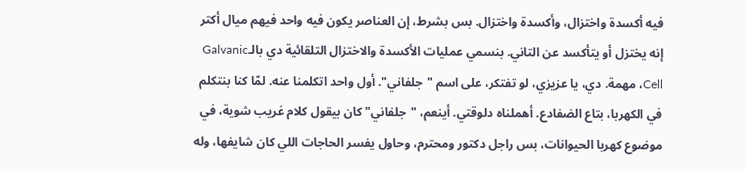فيه أكسدة واختزال، وأكسدة واختزال. بس بشرط، إن العناصر يكون فيه واحد فيهم ميال أكتر إنه يختزل أو يتأكسد عن التاني. بنسمي عمليات الأكسدة والاختزال التلقائية دي بالـGalvanic Cell، مهمة. دي، يا عزيزي، لو تفتكر، على اسم "جلفاني". أول واحد اتكلمنا عنه. لمّا كنا بنتكلم في الكهربا، بتاع الضفادع. أهملناه دلوقتي. أينعم، "جلفاني" كان بيقول كلام غريب شوية، في موضوع كهربا الحيوانات، بس راجل دكتور ومحترم، وحاول يفسر الحاجات اللي كان شايفها، وله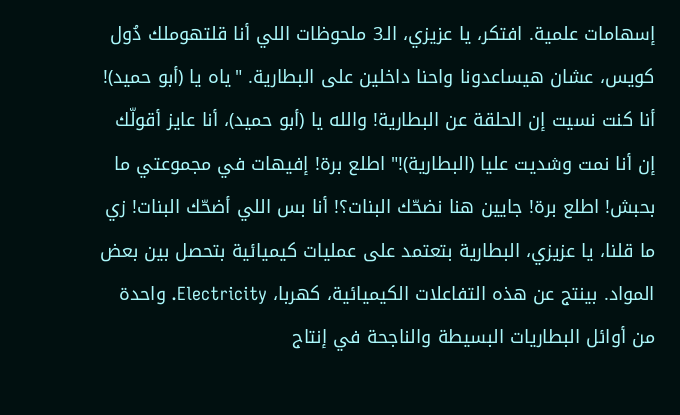إسهامات علمية. افتكر، يا عزيزي، الـ3 ملحوظات اللي أنا قلتهوملك دُول كويس، عشان هيساعدونا واحنا داخلين على البطارية. "ياه يا (أبو حميد)! أنا كنت نسيت إن الحلقة عن البطارية! والله يا (أبو حميد)، أنا عايز أقولّك إن أنا نمت وشديت عليا (البطارية)!" اطلع برة! إفيهات في مجموعتي ما بحبش! اطلع برة! جايين هنا نضحّك البنات؟! أنا بس اللي أضحّك البنات! زي ما قلنا، يا عزيزي، البطارية بتعتمد على عمليات كيميائية بتحصل بين بعض المواد. بينتج عن هذه التفاعلات الكيميائية، كهربا، Electricity. واحدة من أوائل البطاريات البسيطة والناجحة في إنتاج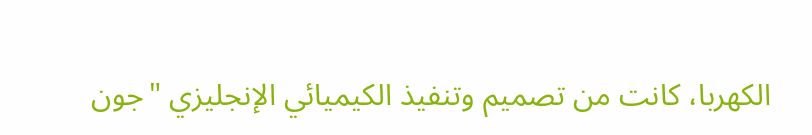الكهربا، كانت من تصميم وتنفيذ الكيميائي الإنجليزي "جون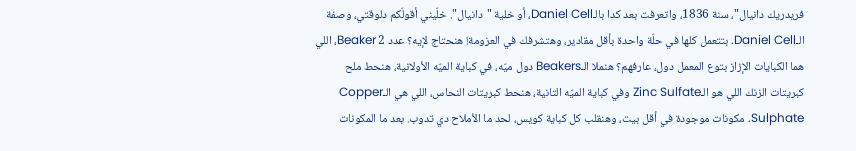فريدريك دانيال"، سنة 1836، واتعرفت بعد كدا بالـDaniel Cell، أو خلية "دانيال". خلّيني أقولّكم دلوقتي، وصفة الـDaniel Cell. بتتعمل كلها في حلّة واحدة بأقل مقادير، وهتشرفك في العزومة! هنحتاج لإيه؟ عدد 2 Beaker، اللي هما الكبايات الإزاز بتوع المعمل دول، عارفهم؟ هنملا الـBeakers دول ميّه، في كباية الميّه الأولانية، هنحط ملح كبريتات الزنك اللي هو الـZinc Sulfate وفي كباية الميّه التانية، هنحط كبريتات النحاس، اللي هي الـCopper Sulphate. مكونات موجودة في أقل بيت، وهنقلب كل كباية كويس، لحد ما الأملاح دي تدوب. بعد ما المكونات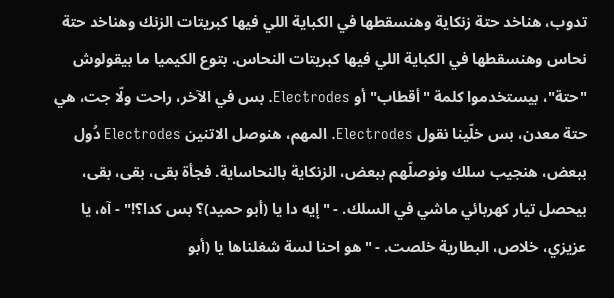تدوب، هناخد حتة زنكاية وهنسقطها في الكباية اللي فيها كبريتات الزنك وهناخد حتة نحاس وهنسقطها في الكباية اللي فيها كبريتات النحاس. بتوع الكيميا ما بيقولوش "حتة"، بيستخدموا كلمة "أقطاب" أو Electrodes. بس في الآخر، راحت ولّا جت، هي حتة معدن، بس خلّينا نقول Electrodes. المهم، هنوصل الاتنين Electrodes دُول ببعض، هنجيب سلك ونوصلّهم ببعض، الزنكاية بالنحاساية. فجأة بقى، بقى، بقى، بيحصل تيار كهربائي ماشي في السلك. - "إيه دا يا (أبو حميد)؟ بس كدا؟!" - آه، يا عزيزي، خلاص، البطارية خلصت. - "هو احنا لسة شغلناها يا (أبو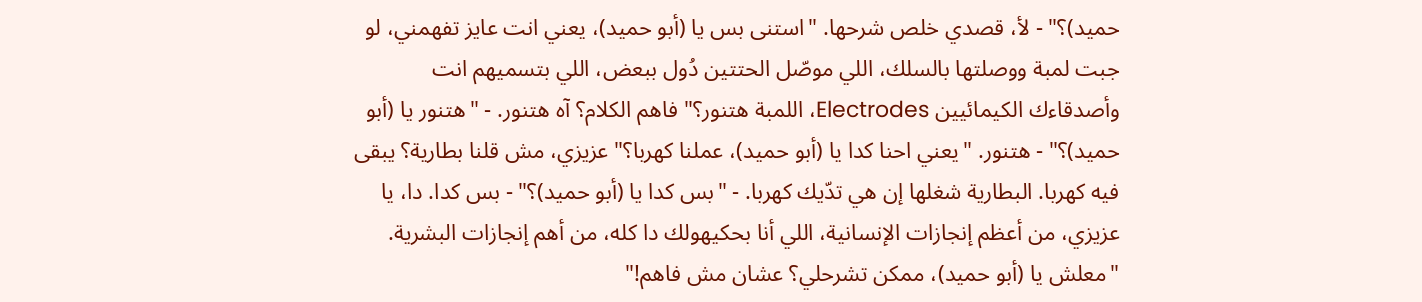حميد)؟" - لأ، قصدي خلص شرحها. "استنى بس يا (أبو حميد)، يعني انت عايز تفهمني، لو جبت لمبة ووصلتها بالسلك، اللي موصّل الحتتين دُول ببعض، اللي بتسميهم انت وأصدقاءك الكيمائيين Electrodes، اللمبة هتنور؟" فاهم الكلام؟ آه هتنور. - "هتنور يا (أبو حميد)؟" - هتنور. "يعني احنا كدا يا (أبو حميد)، عملنا كهربا؟" عزيزي، مش قلنا بطارية؟ يبقى فيه كهربا. البطارية شغلها إن هي تدّيك كهربا. - "بس كدا يا (أبو حميد)؟" - بس كدا. دا، يا عزيزي، من أعظم إنجازات الإنسانية، اللي أنا بحكيهولك دا كله، من أهم إنجازات البشرية. "معلش يا (أبو حميد)، ممكن تشرحلي؟ عشان مش فاهم!"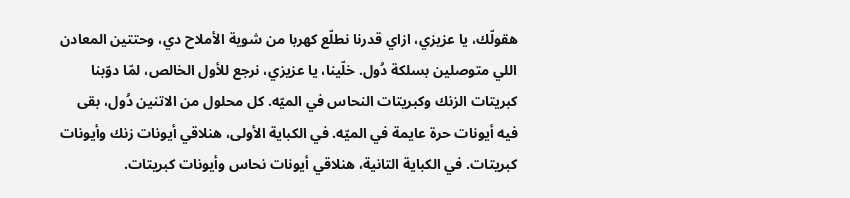هقولّك، يا عزيزي، ازاي قدرنا نطلّع كهربا من شوية الأملاح دي، وحتتين المعادن اللي متوصلين بسلكة دُول. خلّينا، يا عزيزي، نرجع للأول الخالص، لمّا دوّبنا كبريتات الزنك وكبريتات النحاس في الميّه. كل محلول من الاتنين دُول، بقى فيه أيونات حرة عايمة في الميّه. في الكباية الأولى، هنلاقي أيونات زنك وأيونات كبريتات. في الكباية التانية، هنلاقي أيونات نحاس وأيونات كبريتات.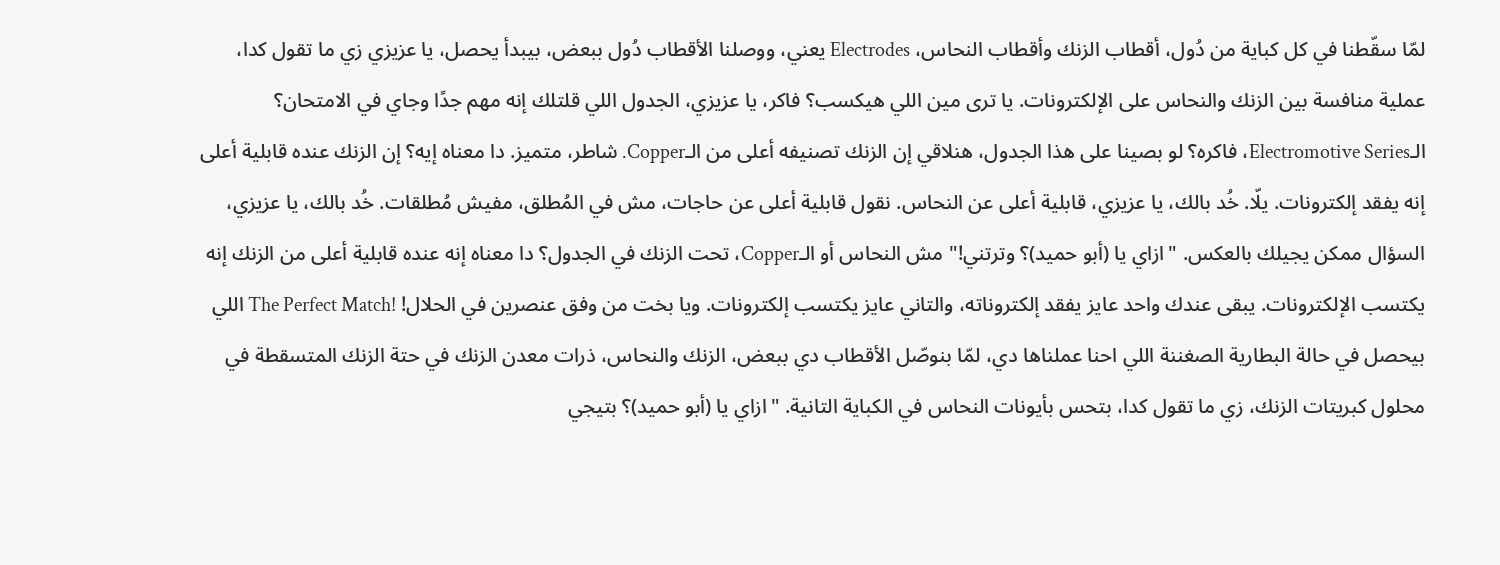لمّا سقّطنا في كل كباية من دُول، أقطاب الزنك وأقطاب النحاس، Electrodes يعني، ووصلنا الأقطاب دُول ببعض، بيبدأ يحصل، يا عزيزي زي ما تقول كدا، عملية منافسة بين الزنك والنحاس على الإلكترونات. يا ترى مين اللي هيكسب؟ فاكر، يا عزيزي، الجدول اللي قلتلك إنه مهم جدًا وجاي في الامتحان؟ الـElectromotive Series، فاكره؟ لو بصينا على هذا الجدول، هنلاقي إن الزنك تصنيفه أعلى من الـCopper. شاطر، متميز. دا معناه إيه؟ إن الزنك عنده قابلية أعلى إنه يفقد إلكترونات. يلّا. خُد بالك، يا عزيزي، قابلية أعلى عن النحاس. نقول قابلية أعلى عن حاجات، مش في المُطلق، مفيش مُطلقات. خُد بالك، يا عزيزي، السؤال ممكن يجيلك بالعكس. "ازاي يا (أبو حميد)؟ وترتني!" مش النحاس أو الـCopper، تحت الزنك في الجدول؟ دا معناه إنه عنده قابلية أعلى من الزنك إنه يكتسب الإلكترونات. يبقى عندك واحد عايز يفقد إلكتروناته، والتاني عايز يكتسب إلكترونات. ويا بخت من وفق عنصرين في الحلال! !The Perfect Match اللي بيحصل في حالة البطارية الصغننة اللي احنا عملناها دي، لمّا بنوصّل الأقطاب دي ببعض، الزنك والنحاس، ذرات معدن الزنك في حتة الزنك المتسقطة في محلول كبريتات الزنك، زي ما تقول كدا، بتحس بأيونات النحاس في الكباية التانية. "ازاي يا (أبو حميد)؟ بتيجي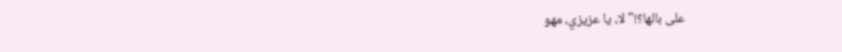على بالها؟!" لا، يا عزيزي، مهو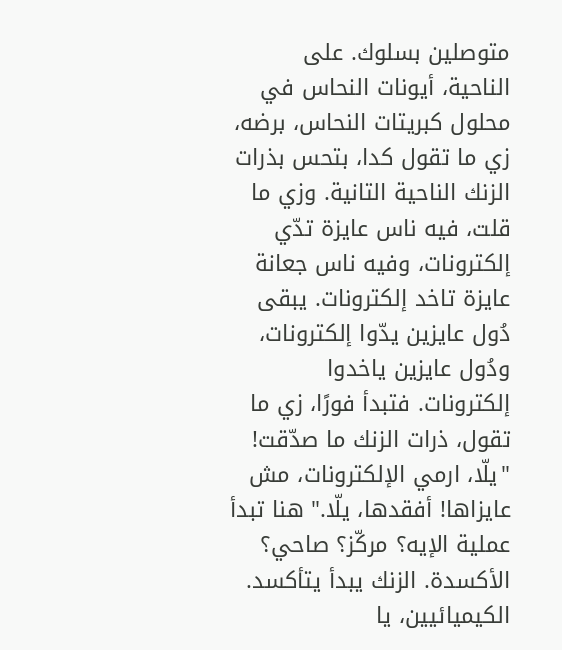متوصلين بسلوك. على الناحية، أيونات النحاس في محلول كبريتات النحاس، برضه، زي ما تقول كدا، بتحس بذرات الزنك الناحية التانية. وزي ما قلت، فيه ناس عايزة تدّي إلكترونات، وفيه ناس جعانة عايزة تاخد إلكترونات. يبقى دُول عايزين يدّوا إلكترونات، ودُول عايزين ياخدوا إلكترونات. فتبدأ فورًا، زي ما تقول، ذرات الزنك ما صدّقت! "يلّا، ارمي الإلكترونات، مش عايزاها! أفقدها، يلّا." هنا تبدأ عملية الإيه؟ مركّز؟ صاحي؟ الأكسدة. الزنك يبدأ يتأكسد. الكيميائيين، يا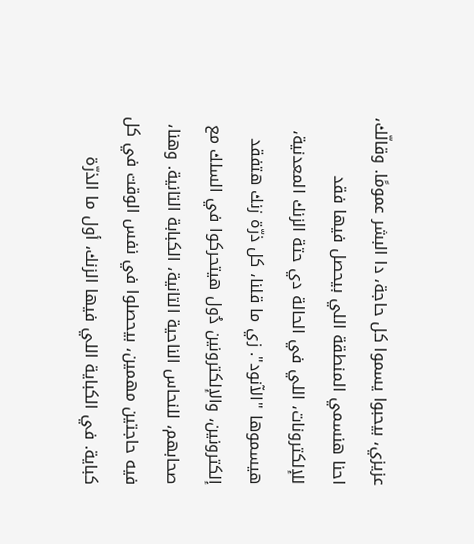عزيزي، بيحبوا يسموا كل حاجة، دا البشر عمومًا. وقالّك، احنا هنسمي المنطقة اللي بيحصل فيها فقد للإلكترونات، اللي في الحالة دي حتة الزنك المعدنية، هيسموها "الآنود". زي ما قلنا، كل ذرّة زنك هتفقد إلكترونين، والإلكترونين دُول هيتحركوا في السلك مع صحابهم، للنحاس الناحية التانية، الكبابة التانية. وهنا، فيه حاجتين مهمين، بيحصلوا في نفس الوقت في كل كباية. في الكباية اللي فيها الزنك، أول ما الذرّة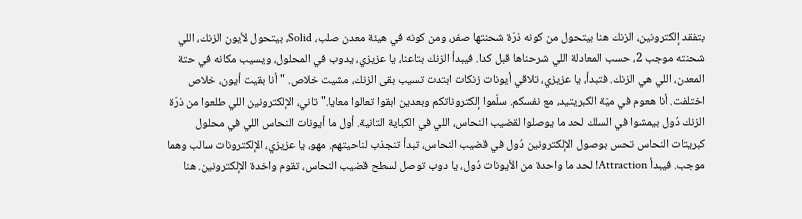بتفقد إلكترونين، الزنك هنا بيتحول من كونه ذرّة شحنتها صفر، ومن كونه في هيئة معدن صلب، Solid، بيتحول لأيون الزنك، اللي شحنته موجب 2، حسب المعادلة اللي شرحناها قبل كدا. فيبدأ الزنك بتاعنا، يا عزيزي، يدوب في المحلول، ويسيب مكانه في حتة المعدن، اللي هي الزنك. فتبدأ، يا عزيزي، تلاقي أيونات زنكات ابتدت تسيب بقى الزنك، مشيت خلاص. "أنا بقيت أيون، خلاص اختلفت. أنا هعوم في ميّة الكبريتيد، مع نفسكم. سلّموا إلكتروناتكم وبعدين ابقوا تعالوا معايا." تاني، الإلكترونين اللي طلعوا من ذرّة الزنك دُول بيمشوا في السلك لحد ما يوصلوا لقضيب النحاس، اللي في الكباية التانية. أول ما أيونات النحاس اللي في محلول كبريتات النحاس تحس بوصول الإلكترونين دُول في قضيب النحاس، تبدأ تنجذب لناحيتهم. مهو، يا عزيزي، الإلكترونات سالب وهما موجب. فيبدأ Attraction! لحد ما واحدة من الأيونات دُول، يا دوب توصل لسطح قضيب النحاس، تقوم واخدة الإلكترونين. هنا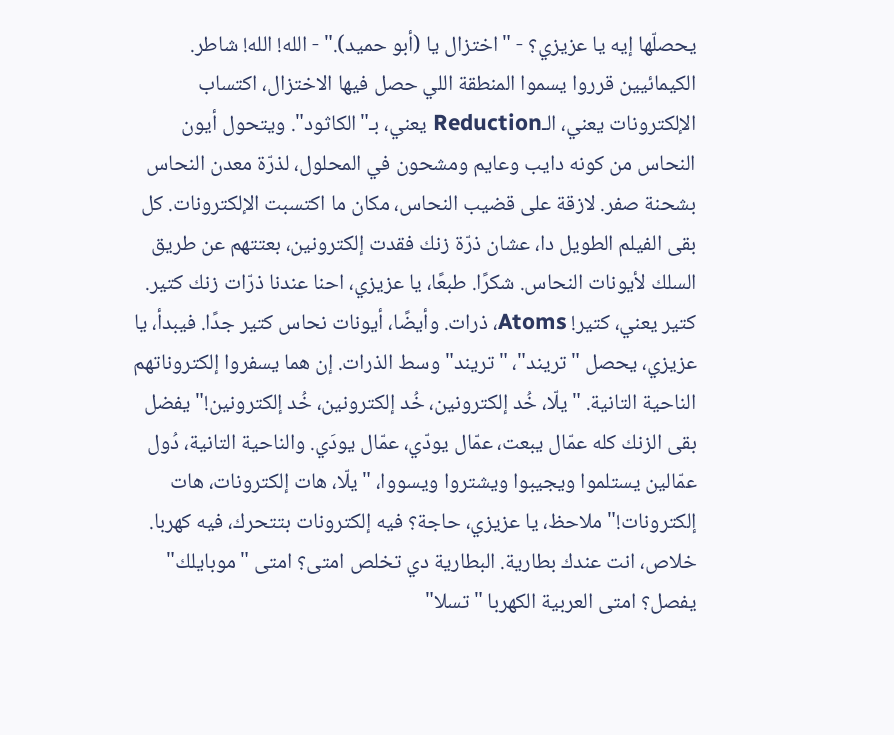يحصلّها إيه يا عزيزي؟ - "اختزال يا (أبو حميد)." - الله! الله! شاطر. الكيمائيين قرروا يسموا المنطقة اللي حصل فيها الاختزال، اكتساب الإلكترونات يعني، الـReduction يعني، بـ"الكاثود". ويتحول أيون النحاس من كونه دايب وعايم ومشحون في المحلول، لذرّة معدن النحاس بشحنة صفر. لازقة على قضيب النحاس، مكان ما اكتسبت الإلكترونات. كل بقى الفيلم الطويل دا، عشان ذرّة زنك فقدت إلكترونين، بعتتهم عن طريق السلك لأيونات النحاس. شكرًا. طبعًا، يا عزيزي، احنا عندنا ذرّات زنك كتير. كتير يعني، كتير! Atoms، ذرات. وأيضًا، أيونات نحاس كتير جدًا. فيبدأ، يا عزيزي، يحصل "تريند"، "تريند" وسط الذرات. إن هما يسفروا إلكتروناتهم الناحية التانية. "يلّا، خُد إلكترونين، خُد إلكترونين، خُد إلكترونين!" يفضل بقى الزنك كله عمّال يبعت، عمّال يودّي، عمّال يودَي. والناحية التانية، دُول عمّالين يستلموا ويجيبوا ويشتروا ويسووا، "يلّا، هات إلكترونات، هات إلكترونات!" ملاحظ، يا عزيزي، حاجة؟ فيه إلكترونات بتتحرك، فيه كهربا. خلاص، انت عندك بطارية. البطارية دي تخلص امتى؟ امتى "موبايلك" يفصل؟ امتى العربية الكهربا "تسلا"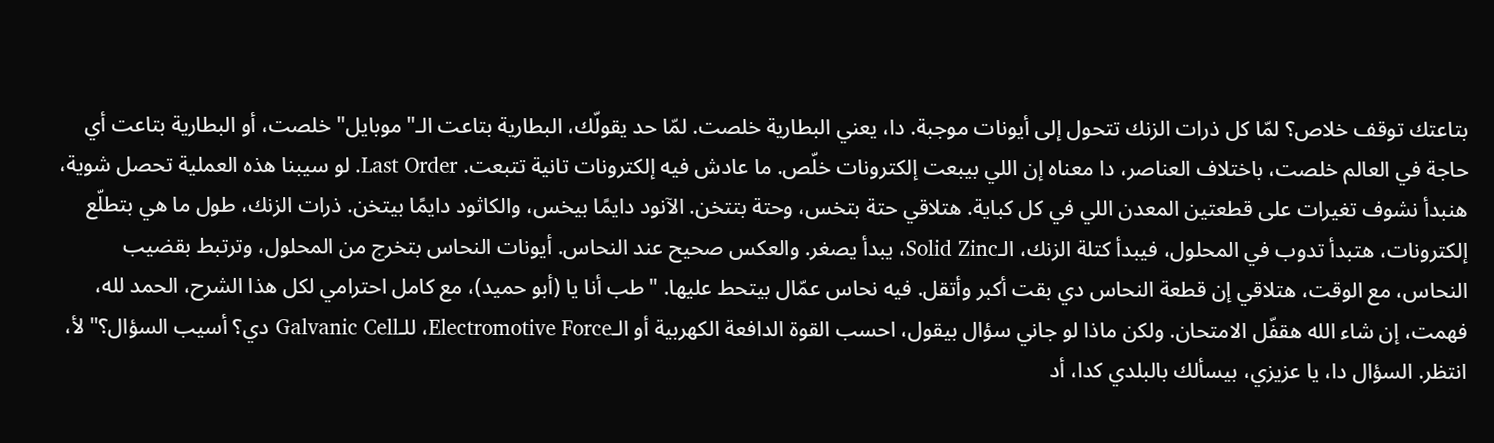بتاعتك توقف خلاص؟ لمّا كل ذرات الزنك تتحول إلى أيونات موجبة. دا، يعني البطارية خلصت. لمّا حد يقولّك، البطارية بتاعت الـ"موبايل" خلصت، أو البطارية بتاعت أي حاجة في العالم خلصت، باختلاف العناصر، دا معناه إن اللي بيبعت إلكترونات خلّص. ما عادش فيه إلكترونات تانية تتبعت. Last Order. لو سيبنا هذه العملية تحصل شوية، هنبدأ نشوف تغيرات على قطعتين المعدن اللي في كل كباية. هتلاقي حتة بتخس، وحتة بتتخن. الآنود دايمًا بيخس، والكاثود دايمًا بيتخن. ذرات الزنك، طول ما هي بتطلّع إلكترونات، هتبدأ تدوب في المحلول، فيبدأ كتلة الزنك، الـSolid Zinc، يبدأ يصغر. والعكس صحيح عند النحاس. أيونات النحاس بتخرج من المحلول، وترتبط بقضيب النحاس، مع الوقت، هتلاقي إن قطعة النحاس دي بقت أكبر وأتقل. فيه نحاس عمّال بيتحط عليها. "طب أنا يا (أبو حميد)، مع كامل احترامي لكل هذا الشرح، الحمد لله، فهمت، إن شاء الله هقفّل الامتحان. ولكن ماذا لو جاني سؤال بيقول، احسب القوة الدافعة الكهربية أو الـElectromotive Force، للـGalvanic Cell دي؟ أسيب السؤال؟" لأ، انتظر. السؤال دا، يا عزيزي، بيسألك بالبلدي كدا، أد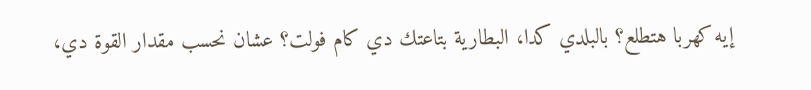إيه كهربا هتطلع؟ بالبلدي كدا، البطارية بتاعتك دي كام فولت؟ عشان نحسب مقدار القوة دي،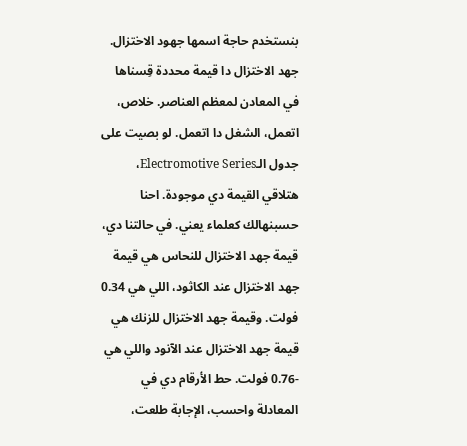بنستخدم حاجة اسمها جهود الاختزال. جهد الاختزال دا قيمة محددة قِسناها في المعادن لمعظم العناصر. خلاص، اتعمل، الشغل دا اتعمل. لو بصيت على جدول الـElectromotive Series، هتلاقي القيمة دي موجودة. احنا حسبنهالك كعلماء يعني. في حالتنا دي، قيمة جهد الاختزال للنحاس هي قيمة جهد الاختزال عند الكاثود، اللي هي 0.34 فولت. وقيمة جهد الاختزال للزنك هي قيمة جهد الاختزال عند الآنود واللي هي -0.76 فولت. حط الأرقام دي في المعادلة واحسب، الإجابة طلعت،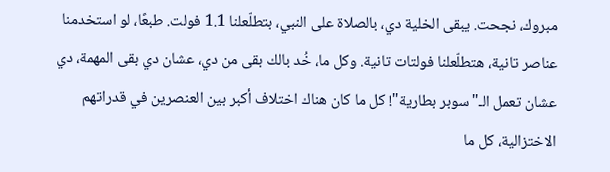مبروك، نجحت. يبقى الخلية دي، بالصلاة على النبي، بتطلّعلنا 1.1 فولت. طبعًا، لو استخدمنا عناصر تانية، هتطلّعلنا فولتات تانية. وكل ما، خُد بالك بقى من دي، عشان دي بقى المهمة، دي عشان تعمل الـ"سوبر بطارية"! كل ما كان هناك اختلاف أكبر بين العنصرين في قدراتهم الاختزالية، كل ما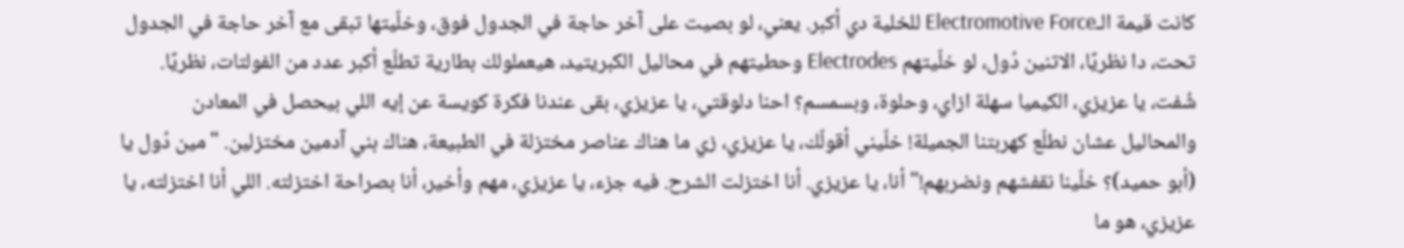كانت قيمة الـElectromotive Force للخلية دي أكبر. يعني، لو بصيت على آخر حاجة في الجدول فوق، وخلّيتها تبقى مع آخر حاجة في الجدول تحت، دا نظريًا، الاتنين دُول، لو خلّيتهم Electrodes وحطيتهم في محاليل الكبريتيد، هيعملولك بطارية تطلّع أكبر عدد من الفولتات، نظريًا. شُفت، يا عزيزي، الكيميا سهلة ازاي، وحلوة، وبسمسم؟ احنا دلوقتي، يا عزيزي، بقى عندنا فكرة كويسة عن إيه اللي بيحصل في المعادن والمحاليل عشان نطلّع كهربتنا الجميلة! خلّيني أقولّك، يا عزيزي، زي ما هناك عناصر مختزلة في الطبيعة، هناك بني آدمين مختزلين. "مين دُول يا (أبو حميد)؟ خلّينا نقفشهم ونضربهم!" أنا، يا عزيزي. أنا اختزلت الشرح. فيه جزء، يا عزيزي، مهم وأخير، أنا بصراحة اختزلته. اللي أنا اختزلته، يا عزيزي، هو ما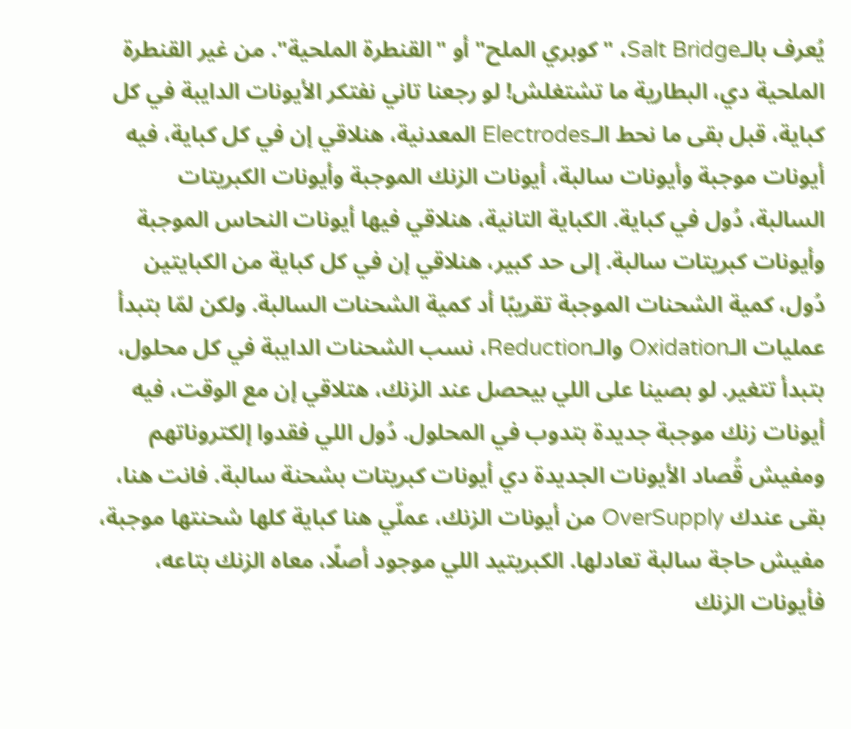يُعرف بالـSalt Bridge، "كوبري الملح" أو "القنطرة الملحية". من غير القنطرة الملحية دي، البطارية ما تشتغلش! لو رجعنا تاني نفتكر الأيونات الدايبة في كل كباية، قبل بقى ما نحط الـElectrodes المعدنية، هنلاقي إن في كل كباية، فيه أيونات موجبة وأيونات سالبة، أيونات الزنك الموجبة وأيونات الكبريتات السالبة، دُول في كباية. الكباية التانية، هنلاقي فيها أيونات النحاس الموجبة وأيونات كبريتات سالبة. إلى حد كبير، هنلاقي إن في كل كباية من الكبايتين دُول، كمية الشحنات الموجبة تقريبًا أد كمية الشحنات السالبة. ولكن لمّا بتبدأ عمليات الـOxidation والـReduction، نسب الشحنات الدايبة في كل محلول، بتبدأ تتغير. لو بصينا على اللي بيحصل عند الزنك، هتلاقي إن مع الوقت، فيه أيونات زنك موجبة جديدة بتدوب في المحلول. دُول اللي فقدوا إلكتروناتهم ومفيش قُصاد الأيونات الجديدة دي أيونات كبريتات بشحنة سالبة. فانت هنا، بقى عندك OverSupply من أيونات الزنك، عملّي هنا كباية كلها شحنتها موجبة، مفيش حاجة سالبة تعادلها. الكبريتيد اللي موجود أصلًا، معاه الزنك بتاعه، فأيونات الزنك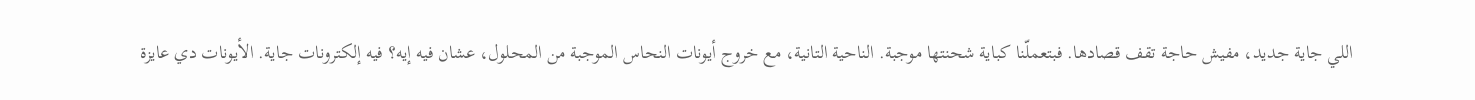اللي جاية جديد، مفيش حاجة تقف قصادها. فبتعملّنا كباية شحنتها موجبة. الناحية التانية، مع خروج أيونات النحاس الموجبة من المحلول، عشان فيه إيه؟ فيه إلكترونات جاية. الأيونات دي عايزة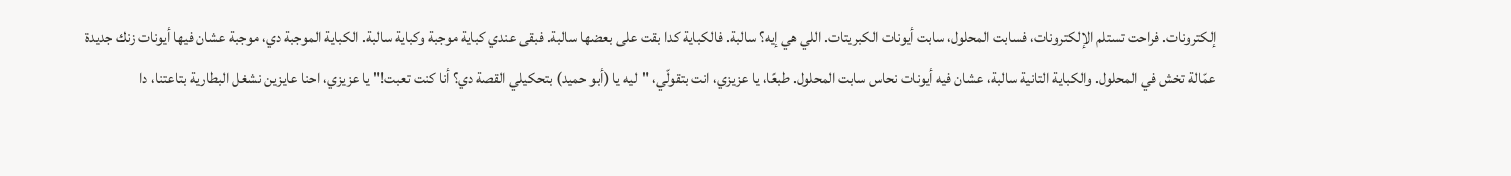إلكترونات. فراحت تستلم الإلكترونات، فسابت المحلول، سابت أيونات الكبريتات. اللي هي إيه؟ سالبة. فالكباية كدا بقت على بعضها سالبة. فبقى عندي كباية موجبة وكباية سالبة. الكباية الموجبة دي، موجبة عشان فيها أيونات زنك جديدة عمّالة تخش في المحلول. والكباية التانية سالبة، عشان فيه أيونات نحاس سابت المحلول. طبعًا، يا عزيزي، انت بتقولّي، "ليه يا (أبو حميد) بتحكيلي القصة دي؟ أنا كنت تعبت!" يا عزيزي، احنا عايزين نشغل البطارية بتاعتنا، دا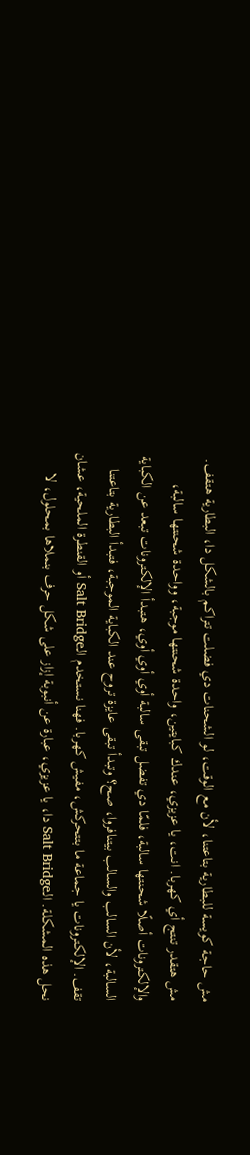مش حاجة كويسة للبطارية بتاعتنا، لأن مع الوقت، لو الشحنات دي فضلت تتراكم بالشكل دا، البطارية هتقف. مش هتقدر تنتج أي كهربا. انت، يا عزيزي، عندك كبايتين، واحدة شحنتها موجبة، وواحدة شحنتها سالبة، والإلكترونات أصلًا شحنتها سالبة، فلمّا دي تفضل تبقى سالبة أوي أوي أوي، هتبدأ الإلكترونات تبعد عن الكباية السالبة، لأن السالب والسالب بيتنافروا، صح؟ وتبدأ تبقى عايزة تروح عند الكباية الموجبة، فتبدأ البطارية بتاعتنا تقف. الإلكترونات يا جماعة ما بتتحركش، مفيش كهربا. فهنا نستخدم الـSalt Bridge أو القنطرة الملحية، عشان نحل هذه المشكلة. الـSalt Bridge دا، يا عزيزي، عبارة عن أنبوبة إزاز على شكل حرف بنملاها بمحلول، لا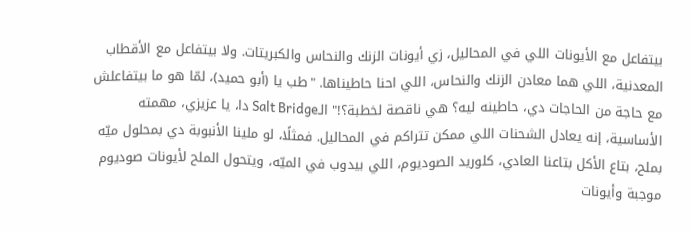بيتفاعل مع الأيونات اللي في المحاليل، زي أيونات الزنك والنحاس والكبريتات. ولا بيتفاعل مع الأقطاب المعدنية، اللي هما معادن الزنك والنحاس، اللي احنا حاطيناها. "طب يا (أبو حميد)، لمّا هو ما بيتفاعلش مع حاجة من الحاجات دي، حاطينه ليه؟ هي ناقصة لخطبة؟!" الـSalt Bridge دا، يا عزيزي، مهمته الأساسية، إنه يعادل الشحنات اللي ممكن تتراكم في المحاليل. فمثلًا، لو ملينا الأنبوبة دي بمحلول ميّه بملح، بتاع الأكل بتاعنا العادي، كلوريد الصوديوم، اللي بيدوب في الميّه، ويتحول الملح لأيونات صوديوم موجبة وأيونات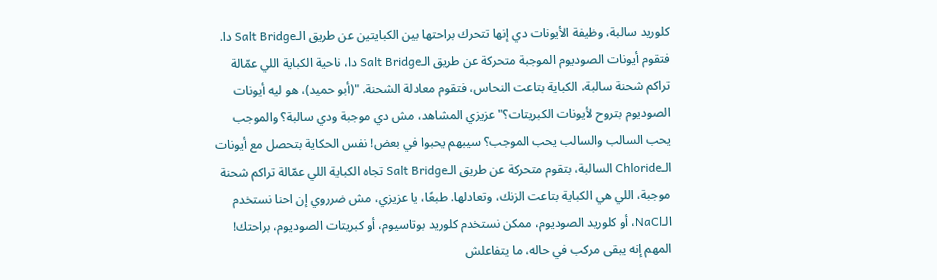كلوريد سالبة، وظيفة الأيونات دي إنها تتحرك براحتها بين الكبايتين عن طريق الـSalt Bridge دا. فتقوم أيونات الصوديوم الموجبة متحركة عن طريق الـSalt Bridge دا، ناحية الكباية اللي عمّالة تراكم شحنة سالبة، الكباية بتاعت النحاس، فتقوم معادلة الشحنة. "(أبو حميد)، هو ليه أيونات الصوديوم بتروح لأيونات الكبريتات؟" عزيزي المشاهد، مش دي موجبة ودي سالبة؟ والموجب يحب السالب والسالب يحب الموجب؟ سيبهم يحبوا في بعض! نفس الحكاية بتحصل مع أيونات الـChloride السالبة، بتقوم متحركة عن طريق الـSalt Bridge تجاه الكباية اللي عمّالة تراكم شحنة موجبة، اللي هي الكباية بتاعت الزنك، وتعادلها. طبعًا، يا عزيزي، مش ضرروي إن احنا نستخدم الـNaCl، أو كلوريد الصوديوم، ممكن نستخدم كلوريد بوتاسيوم، أو كبريتات الصوديوم، براحتك! المهم إنه يبقى مركب في حاله، ما يتفاعلش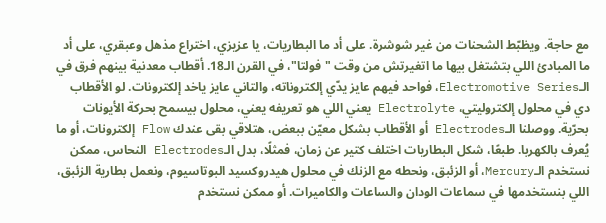مع حاجة. ويظبّط الشحنات من غير شوشرة. على أد ما البطاريات، يا عزيزي، اختراع مذهل وعبقري، على أد ما المبادئ اللي بتشتغل بيها ما اتغيرتش من وقت "فولتا"، في القرن الـ18. أقطاب معدنية بينهم فرق في الـElectromotive Series، فواحد فيهم عايز يدّي إلكتروناته، والتاني عايز ياخد إلكترونات. لو الأقطاب دي في محلول إلكتروليتي، Electrolyte يعني اللي هو تعريفه يعني، محلول بيسمح بحركة الأيونات بحرّية. ووصلنا الـElectrodes أو الأقطاب بشكل معيّن ببعض، هتلاقي بقى عندك Flow إلكترونات، أو ما يُعرف بالكهربا. طبعًا، شكل البطاريات اختلف كتير عن زمان، فمثلًا، بدل الـElectrodes النحاس، ممكن نستخدم الـMercury، أو الزئبق، ونحطه مع الزنك في محلول هيدروكسيد البوتاسيوم، ونعمل بطارية الزئبق، اللي بنستخدمها في سماعات الودان والساعات والكاميرات. أو ممكن نستخدم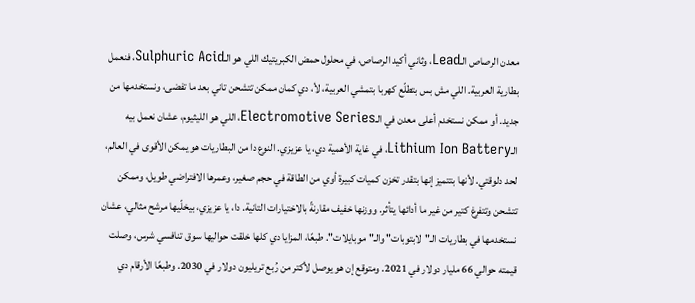معدن الرصاص الـLead، وثاني أكيد الرصاص، في محلول حمض الكبريتيك اللي هو الـSulphuric Acid، فنعمل بطارية العربية. اللي مش بس بتطلّع كهربا بتمشي العربية، لأ، دي كمان ممكن تتشحن تاني بعد ما تفضى، ونستخدمها من جديد. أو ممكن نستخدم أعلى معدن في الـElectromotive Series، اللي هو الليثيوم، عشان نعمل بيه الـLithium Ion Battery، في غاية الأهمية دي، يا عزيزي. النوع دا من البطاريات هو يمكن الأقوى في العالم، لحد دلوقتي. لأنها بتتميز إنها بتقدر تخزن كميات كبيرة أوي من الطاقة في حجم صغير، وعمرها الافتراضي طويل، وممكن تتشحن وتتفرغ كتير من غير ما أدائها يتأثر. ووزنها خفيف مقارنةّ بالاختيارات التانية. دا، يا عزيزي، بيخلّيها مرشح مثالي، عشان نستخدمها في بطاريات الـ"لابتوبات" والـ"موبايلات". طبعًا، المزايا دي كلها خلقت حواليها سوق تنافسي شرس، وصلت قيمته حوالي 66 مليار دولار في 2021. ومتوقع إن هو يوصل لأكتر من رُبع تريليون دولار في 2030. وطبعًا الأرقام دي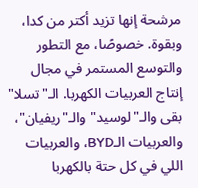مرشحة إنها تزيد أكتر من كدا، وبقوة. خصوصًا، مع التطور والتوسع المستمر في مجال إنتاج العربيات الكهربا. الـ"تسلا" بقى والـ"لوسيد" والـ"ريفيان"، والعربيات الـBYD، والعربيات اللي في كل حتة بالكهربا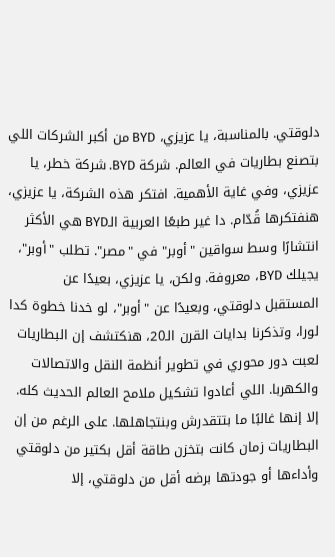دلوقتي. بالمناسبة، يا عزيزي، BYD من أكبر الشركات اللي بتصنع بطاريات في العالم. شركة BYD. شركة خطر، يا عزيزي، وفي غاية الأهمية. افتكر هذه الشركة، يا عزيزي، هنفتكرها قُدّام. دا غير طبعًا العربية الـBYD هي الأكثر انتشارًا وسط سواقين "أوبر" في "مصر". تطلب "أوبر"، يجيلك BYD، معروفة. ولكن، يا عزيزي، بعيدًا عن المستقبل دلوقتي، وبعيدًا عن "أوبر"، لو خدنا خطوة كدا لورا، وتذكرنا بدايات القرن الـ20، هنكتشف إن البطاريات لعبت دور محوري في تطوير أنظمة النقل والاتصالات والكهربا. اللي أعادوا تشكيل ملامح العالم الحديث كله. إلا إنها غالبًا ما بتتقدرش وبنتجاهلها. على الرغم من إن البطاريات زمان كانت بتخزن طاقة أقل بكتير من دلوقتي وأداءها أو جودتها برضه أقل من دلوقتي، إلا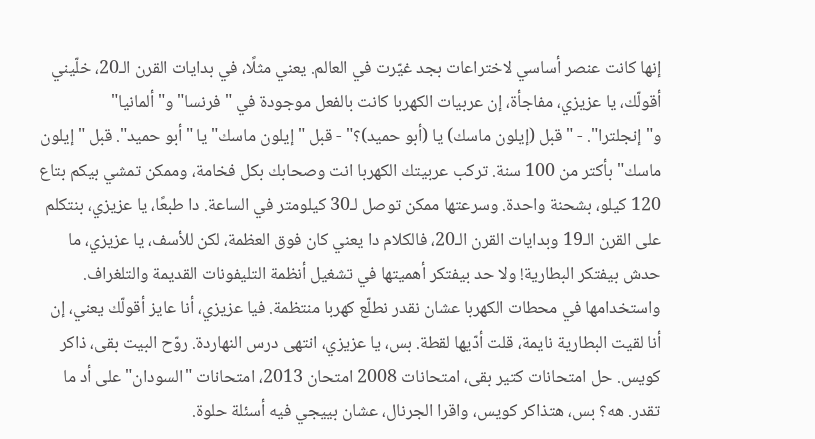إنها كانت عنصر أساسي لاختراعات بجد غيّرت في العالم. يعني مثلًا، في بدايات القرن الـ20، خلّيني أقولّك، يا عزيزي، مفاجأة، إن عربيات الكهربا كانت بالفعل موجودة في "فرنسا" و"ألمانيا" و"إنجلترا". - "قبل (إيلون ماسك) يا (أبو حميد)؟" - قبل "إيلون ماسك" يا "أبو حميد". قبل "إيلون ماسك" بأكتر من 100 سنة. تركب عربيتك الكهربا انت وصحابك بكل فخامة، وممكن تمشي بيكم بتاع 120 كيلو، بشحنة واحدة. وسرعتها ممكن توصل لـ30 كيلومتر في الساعة. دا طبعًا، يا عزيزي، بنتكلم على القرن الـ19 وبدايات القرن الـ20، فالكلام دا يعني كان فوق العظمة، لكن للأسف، يا عزيزي، ما حدش بيفتكر البطارية! ولا حد بيفتكر أهميتها في تشغيل أنظمة التليفونات القديمة والتلغراف. واستخدامها في محطات الكهربا عشان نقدر نطلّع كهربا منتظمة. فيا عزيزي، أنا عايز أقولّك يعني، إن أنا لقيت البطارية نايمة، قلت أدّيها لقطة. بس، يا عزيزي، انتهى درس النهاردة. روّح البيت بقى، ذاكر كويس. حل امتحانات كتير بقى، امتحانات 2008 امتحان 2013، امتحانات "السودان" على أد ما تقدر. هه؟ بس، هتذاكر كويس، واقرا الجرنال، عشان بييجي فيه أسئلة حلوة.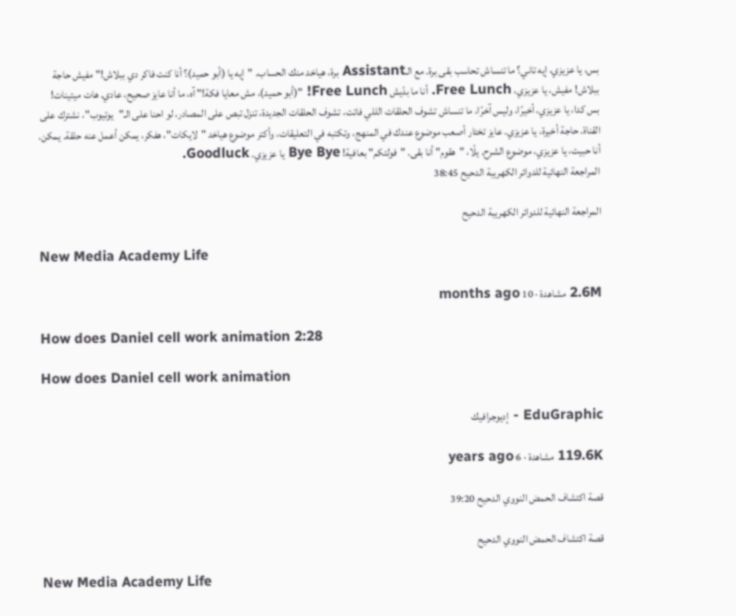بس، يا عزيزي، إيه تاني؟ ما تنساش تحاسب بقى برة. مع الـAssistant برة، هياخد منك الحساب. "إيه يا (أبو حميد)؟ أنا كنت فاكر دي ببلاش!" مفيش حاجة ببلاش! مفيش، يا عزيزي، Free Lunch. أنا ما بدّيش Free Lunch! "(أبو حميد)، مش معايا فكة!" آه، ما أنا عايز صحيح، عادي. هات ميتينات! بس كدا، يا عزيزي، أخيرًا، وليس آخرًا، ما تنساش تشوف الحلقات الللي فاتت، تشوف الحلقات الجديدة، تنزل تبص على المصادر، لو احنا على الـ"يوتيوب"، نشترك على القناة. حاجة أخيرة، يا عزيزي. عايز تختار أصعب موضوع عندك في المنهج، وتكتبه في التعليقات، وأكتر موضوع هياخد "لايكات"، هفكر، يمكن أعمل عنه حلقة. يمكن. أنا حبيت، يا عزيزي، موضوع الشرح. يلّا، "هقوم" أنا بقى. "فولتكم" بعافية! Bye Bye يا عزيزي. Goodluck.
المراجعة النهائية للدوائر الكهريبة الدحيح 38:45

المراجعة النهائية للدوائر الكهريبة الدحيح

New Media Academy Life

2.6M مشاهدة · 10 months ago

How does Daniel cell work animation 2:28

How does Daniel cell work animation

EduGraphic - إديوجرافيك

119.6K مشاهدة · 6 years ago

قصة اكتشاف الحمض النووي الدحيح 39:20

قصة اكتشاف الحمض النووي الدحيح

New Media Academy Life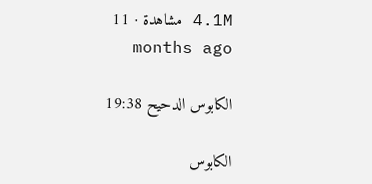4.1M مشاهدة · 11 months ago

الكابوس الدحيح 19:38

الكابوس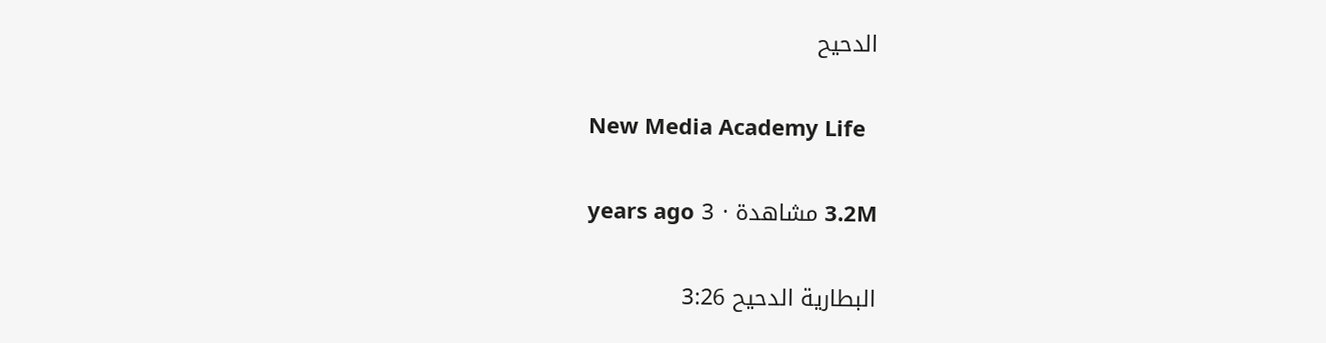الدحيح

New Media Academy Life

3.2M مشاهدة · 3 years ago

البطارية الدحيح 3:26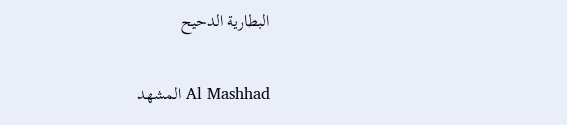البطارية الدحيح

Al Mashhad المشهد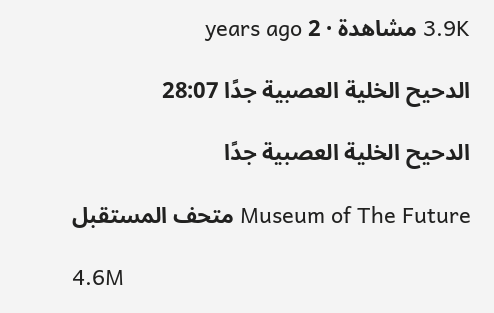3.9K مشاهدة · 2 years ago

الدحيح الخلية العصبية جدًا 28:07

الدحيح الخلية العصبية جدًا

Museum of The Future متحف المستقبل

4.6M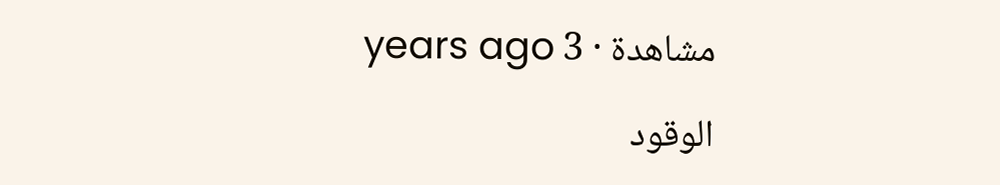مشاهدة · 3 years ago

الوقود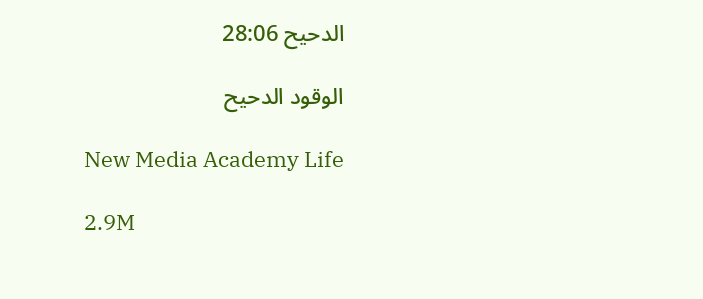الدحيح 28:06

الوقود الدحيح

New Media Academy Life

2.9M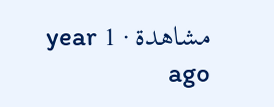مشاهدة · 1 year ago